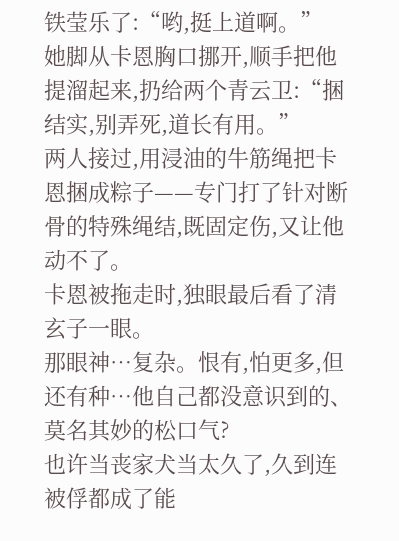铁莹乐了:“哟,挺上道啊。”
她脚从卡恩胸口挪开,顺手把他提溜起来,扔给两个青云卫:“捆结实,别弄死,道长有用。”
两人接过,用浸油的牛筋绳把卡恩捆成粽子——专门打了针对断骨的特殊绳结,既固定伤,又让他动不了。
卡恩被拖走时,独眼最后看了清玄子一眼。
那眼神…复杂。恨有,怕更多,但还有种…他自己都没意识到的、莫名其妙的松口气?
也许当丧家犬当太久了,久到连被俘都成了能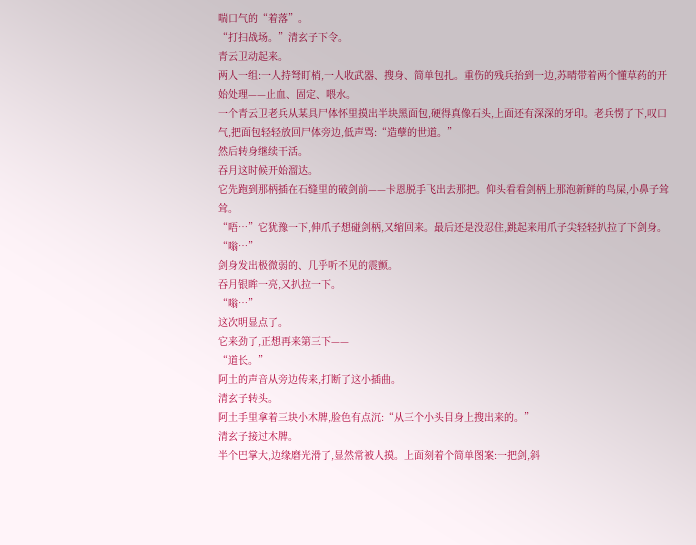喘口气的“着落”。
“打扫战场。”清玄子下令。
青云卫动起来。
两人一组:一人持弩盯梢,一人收武器、搜身、简单包扎。重伤的残兵抬到一边,苏晴带着两个懂草药的开始处理——止血、固定、喂水。
一个青云卫老兵从某具尸体怀里摸出半块黑面包,硬得真像石头,上面还有深深的牙印。老兵愣了下,叹口气,把面包轻轻放回尸体旁边,低声骂:“造孽的世道。”
然后转身继续干活。
吞月这时候开始溜达。
它先跑到那柄插在石缝里的破剑前——卡恩脱手飞出去那把。仰头看看剑柄上那泡新鲜的鸟屎,小鼻子耸耸。
“唔…”它犹豫一下,伸爪子想碰剑柄,又缩回来。最后还是没忍住,跳起来用爪子尖轻轻扒拉了下剑身。
“嗡…”
剑身发出极微弱的、几乎听不见的震颤。
吞月银眸一亮,又扒拉一下。
“嗡…”
这次明显点了。
它来劲了,正想再来第三下——
“道长。”
阿土的声音从旁边传来,打断了这小插曲。
清玄子转头。
阿土手里拿着三块小木牌,脸色有点沉:“从三个小头目身上搜出来的。”
清玄子接过木牌。
半个巴掌大,边缘磨光滑了,显然常被人摸。上面刻着个简单图案:一把剑,斜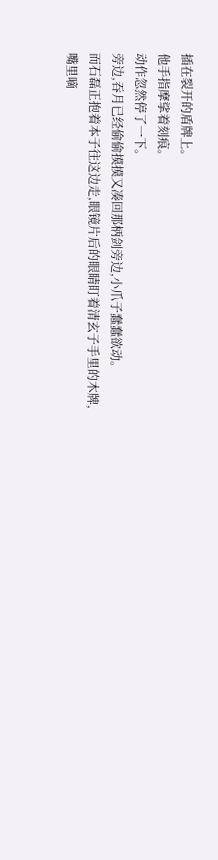插在裂开的盾牌上。
他手指摩挲着刻痕。
动作忽然停了一下。
旁边,吞月已经偷偷摸摸又凑回那柄剑旁边,小爪子蠢蠢欲动。
而石磊正抱着本子往这边走,眼镜片后的眼睛盯着清玄子手里的木牌,嘴里嘀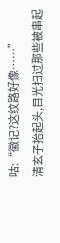咕:“徽记?这纹路好像……”
清玄子抬起头,目光扫过那些被串起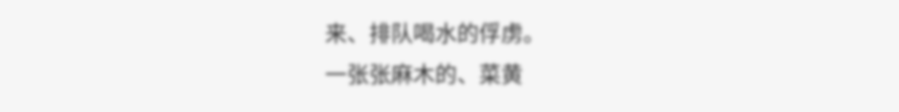来、排队喝水的俘虏。
一张张麻木的、菜黄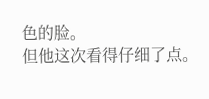色的脸。
但他这次看得仔细了点。